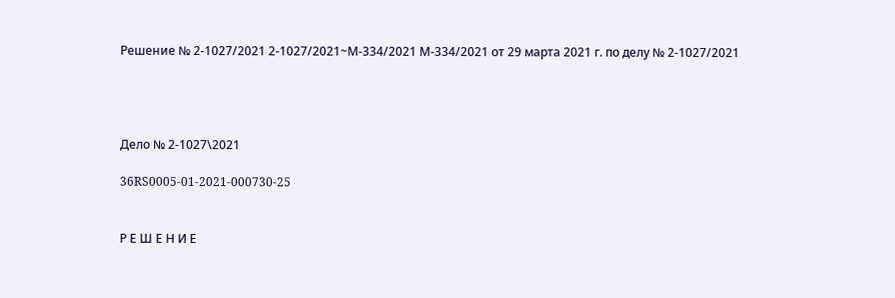Решение № 2-1027/2021 2-1027/2021~М-334/2021 М-334/2021 от 29 марта 2021 г. по делу № 2-1027/2021




Дело № 2-1027\2021

36RS0005-01-2021-000730-25


Р Е Ш Е Н И Е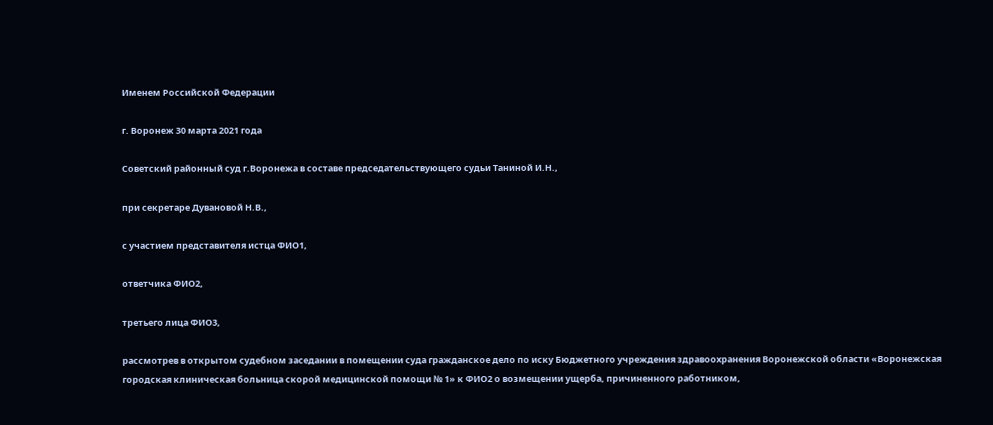Именем Российской Федерации

г. Воронеж 30 марта 2021 года

Советский районный суд г.Воронежа в составе председательствующего судьи Таниной И.Н.,

при секретаре Дувановой Н.В.,

с участием представителя истца ФИО1,

ответчика ФИО2,

третьего лица ФИО3,

рассмотрев в открытом судебном заседании в помещении суда гражданское дело по иску Бюджетного учреждения здравоохранения Воронежской области «Воронежская городская клиническая больница скорой медицинской помощи № 1» к ФИО2 о возмещении ущерба, причиненного работником,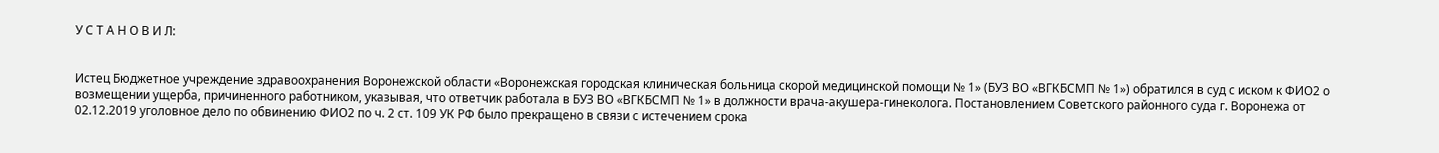У С Т А Н О В И Л:


Истец Бюджетное учреждение здравоохранения Воронежской области «Воронежская городская клиническая больница скорой медицинской помощи № 1» (БУЗ ВО «ВГКБСМП № 1») обратился в суд с иском к ФИО2 о возмещении ущерба, причиненного работником, указывая, что ответчик работала в БУЗ ВО «ВГКБСМП № 1» в должности врача-акушера-гинеколога. Постановлением Советского районного суда г. Воронежа от 02.12.2019 уголовное дело по обвинению ФИО2 по ч. 2 ст. 109 УК РФ было прекращено в связи с истечением срока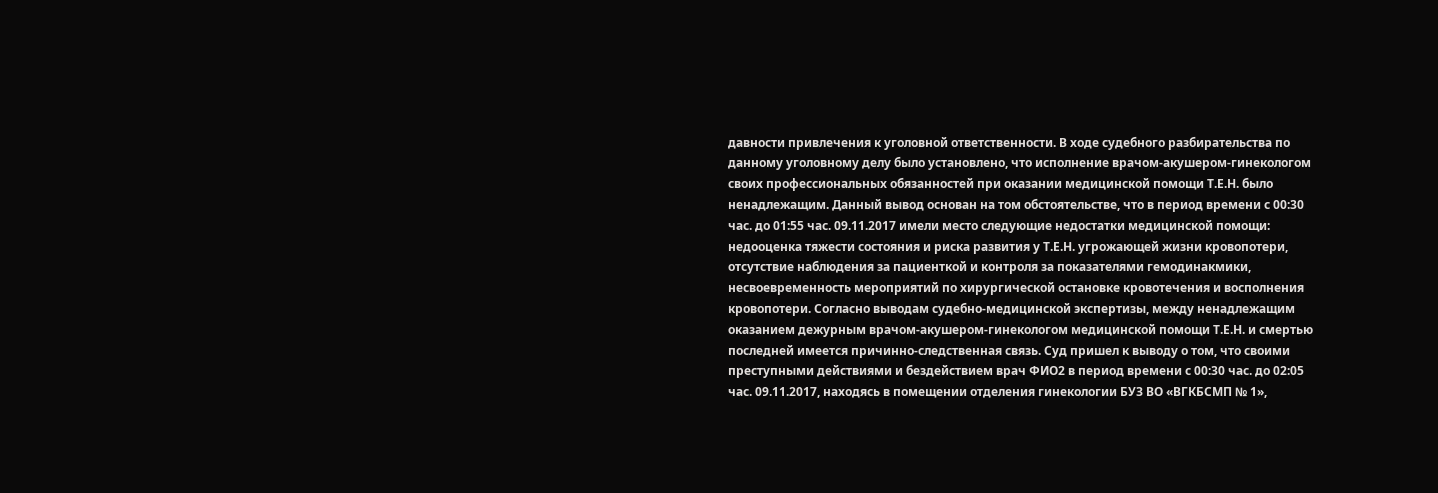давности привлечения к уголовной ответственности. В ходе судебного разбирательства по данному уголовному делу было установлено, что исполнение врачом-акушером-гинекологом своих профессиональных обязанностей при оказании медицинской помощи Т.Е.Н. было ненадлежащим. Данный вывод основан на том обстоятельстве, что в период времени с 00:30 час. до 01:55 час. 09.11.2017 имели место следующие недостатки медицинской помощи: недооценка тяжести состояния и риска развития у Т.Е.Н. угрожающей жизни кровопотери, отсутствие наблюдения за пациенткой и контроля за показателями гемодинакмики, несвоевременность мероприятий по хирургической остановке кровотечения и восполнения кровопотери. Согласно выводам судебно-медицинской экспертизы, между ненадлежащим оказанием дежурным врачом-акушером-гинекологом медицинской помощи Т.Е.Н. и смертью последней имеется причинно-следственная связь. Суд пришел к выводу о том, что своими преступными действиями и бездействием врач ФИО2 в период времени с 00:30 час. до 02:05 час. 09.11.2017, находясь в помещении отделения гинекологии БУЗ ВО «ВГКБСМП № 1»,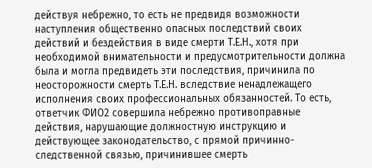действуя небрежно, то есть не предвидя возможности наступления общественно опасных последствий своих действий и бездействия в виде смерти Т.Е.Н., хотя при необходимой внимательности и предусмотрительности должна была и могла предвидеть эти последствия, причинила по неосторожности смерть Т.Е.Н. вследствие ненадлежащего исполнения своих профессиональных обязанностей. То есть, ответчик ФИО2 совершила небрежно противоправные действия, нарушающие должностную инструкцию и действующее законодательство, с прямой причинно-следственной связью, причинившее смерть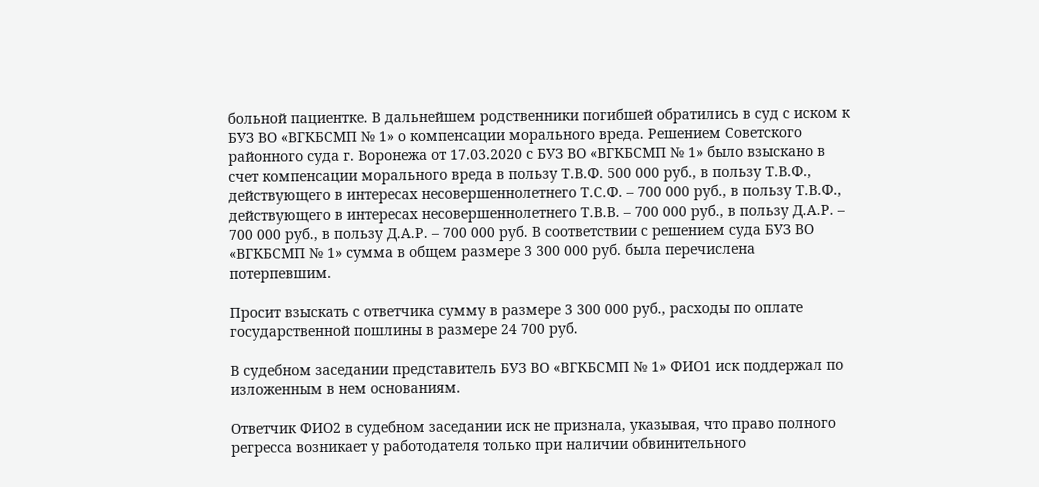больной пациентке. В дальнейшем родственники погибшей обратились в суд с иском к БУЗ ВО «ВГКБСМП № 1» о компенсации морального вреда. Решением Советского районного суда г. Воронежа от 17.03.2020 с БУЗ ВО «ВГКБСМП № 1» было взыскано в счет компенсации морального вреда в пользу Т.В.Ф. 500 000 руб., в пользу Т.В.Ф., действующего в интересах несовершеннолетнего Т.С.Ф. – 700 000 руб., в пользу Т.В.Ф., действующего в интересах несовершеннолетнего Т.В.В. – 700 000 руб., в пользу Д.А.Р. – 700 000 руб., в пользу Д.А.Р. – 700 000 руб. В соответствии с решением суда БУЗ ВО «ВГКБСМП № 1» сумма в общем размере 3 300 000 руб. была перечислена потерпевшим.

Просит взыскать с ответчика сумму в размере 3 300 000 руб., расходы по оплате государственной пошлины в размере 24 700 руб.

В судебном заседании представитель БУЗ ВО «ВГКБСМП № 1» ФИО1 иск поддержал по изложенным в нем основаниям.

Ответчик ФИО2 в судебном заседании иск не признала, указывая, что право полного регресса возникает у работодателя только при наличии обвинительного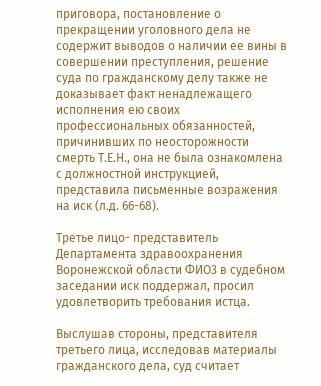приговора, постановление о прекращении уголовного дела не содержит выводов о наличии ее вины в совершении преступления, решение суда по гражданскому делу также не доказывает факт ненадлежащего исполнения ею своих профессиональных обязанностей, причинивших по неосторожности смерть Т.Е.Н., она не была ознакомлена с должностной инструкцией, представила письменные возражения на иск (л.д. 66-68).

Третье лицо- представитель Департамента здравоохранения Воронежской области ФИО3 в судебном заседании иск поддержал, просил удовлетворить требования истца.

Выслушав стороны, представителя третьего лица, исследовав материалы гражданского дела, суд считает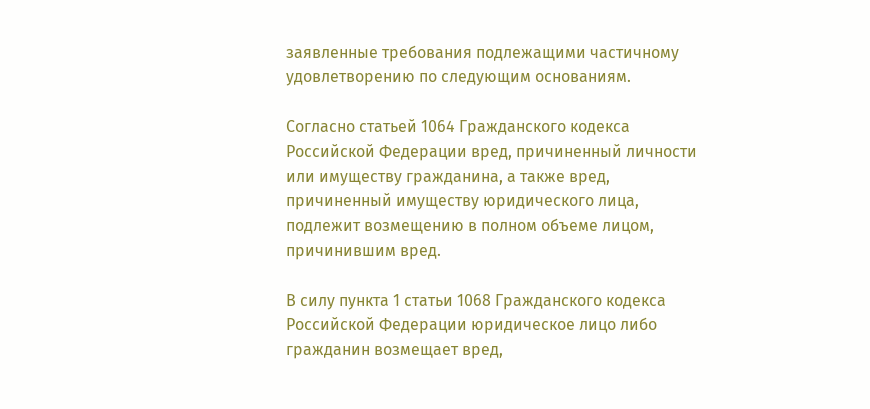заявленные требования подлежащими частичному удовлетворению по следующим основаниям.

Согласно статьей 1064 Гражданского кодекса Российской Федерации вред, причиненный личности или имуществу гражданина, а также вред, причиненный имуществу юридического лица, подлежит возмещению в полном объеме лицом, причинившим вред.

В силу пункта 1 статьи 1068 Гражданского кодекса Российской Федерации юридическое лицо либо гражданин возмещает вред,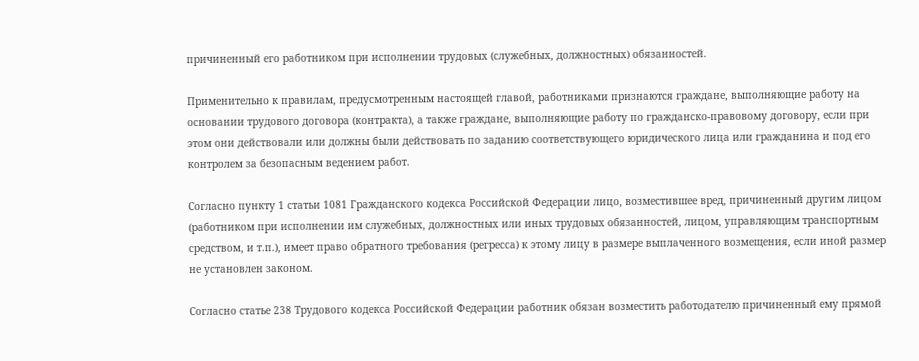причиненный его работником при исполнении трудовых (служебных, должностных) обязанностей.

Применительно к правилам, предусмотренным настоящей главой, работниками признаются граждане, выполняющие работу на основании трудового договора (контракта), а также граждане, выполняющие работу по гражданско-правовому договору, если при этом они действовали или должны были действовать по заданию соответствующего юридического лица или гражданина и под его контролем за безопасным ведением работ.

Согласно пункту 1 статьи 1081 Гражданского кодекса Российской Федерации лицо, возместившее вред, причиненный другим лицом (работником при исполнении им служебных, должностных или иных трудовых обязанностей, лицом, управляющим транспортным средством, и т.п.), имеет право обратного требования (регресса) к этому лицу в размере выплаченного возмещения, если иной размер не установлен законом.

Согласно статье 238 Трудового кодекса Российской Федерации работник обязан возместить работодателю причиненный ему прямой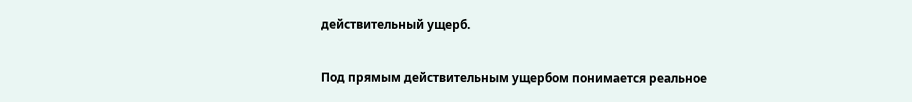действительный ущерб.

Под прямым действительным ущербом понимается реальное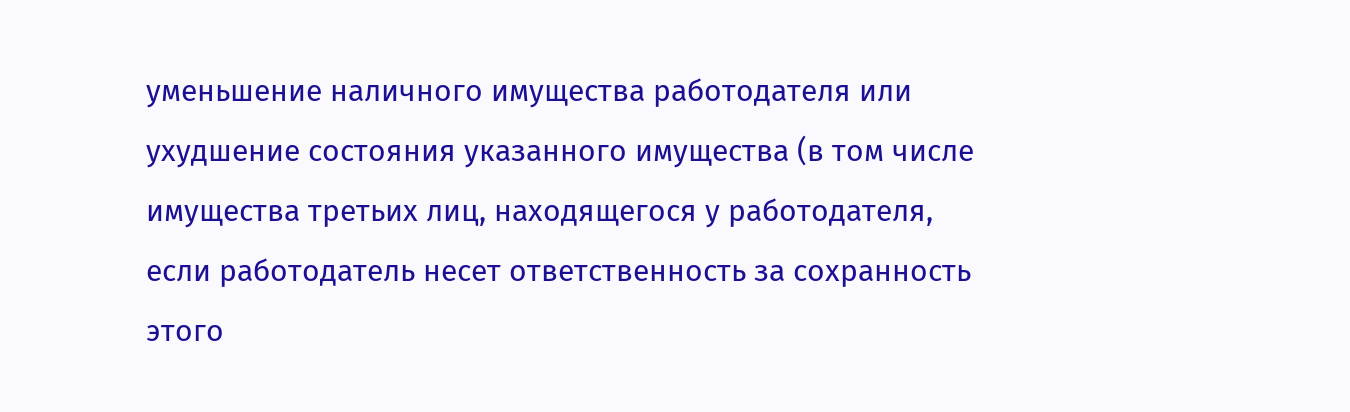уменьшение наличного имущества работодателя или ухудшение состояния указанного имущества (в том числе имущества третьих лиц, находящегося у работодателя, если работодатель несет ответственность за сохранность этого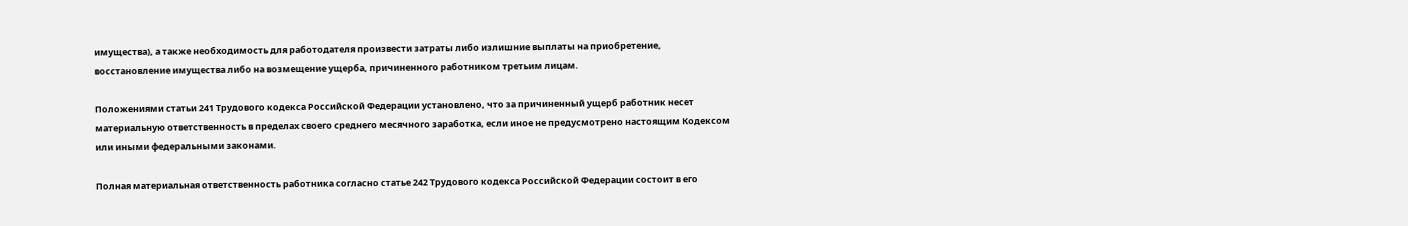имущества), а также необходимость для работодателя произвести затраты либо излишние выплаты на приобретение, восстановление имущества либо на возмещение ущерба, причиненного работником третьим лицам.

Положениями статьи 241 Трудового кодекса Российской Федерации установлено, что за причиненный ущерб работник несет материальную ответственность в пределах своего среднего месячного заработка, если иное не предусмотрено настоящим Кодексом или иными федеральными законами.

Полная материальная ответственность работника согласно статье 242 Трудового кодекса Российской Федерации состоит в его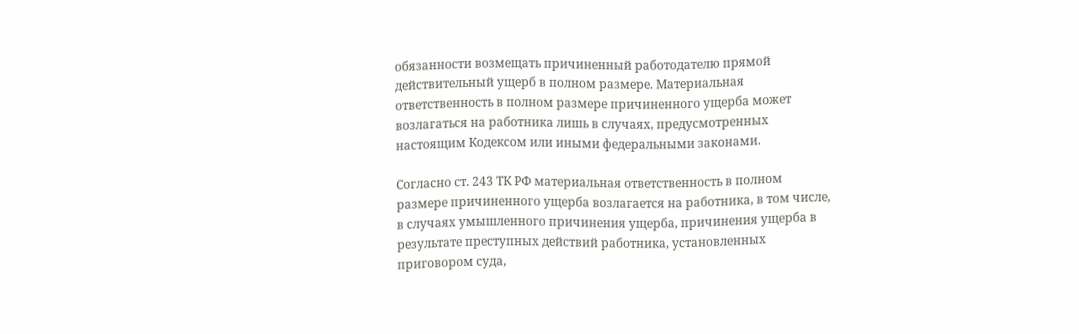обязанности возмещать причиненный работодателю прямой действительный ущерб в полном размере. Материальная ответственность в полном размере причиненного ущерба может возлагаться на работника лишь в случаях, предусмотренных настоящим Кодексом или иными федеральными законами.

Согласно ст. 243 ТК РФ материальная ответственность в полном размере причиненного ущерба возлагается на работника, в том числе, в случаях умышленного причинения ущерба, причинения ущерба в результате преступных действий работника, установленных приговором суда,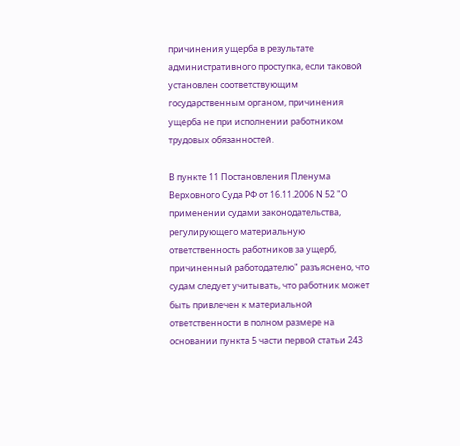причинения ущерба в результате административного проступка, если таковой установлен соответствующим государственным органом, причинения ущерба не при исполнении работником трудовых обязанностей.

В пункте 11 Постановления Пленума Верховного Суда РФ от 16.11.2006 N 52 "О применении судами законодательства, регулирующего материальную ответственность работников за ущерб, причиненный работодателю" разъяснено, что судам следует учитывать, что работник может быть привлечен к материальной ответственности в полном размере на основании пункта 5 части первой статьи 243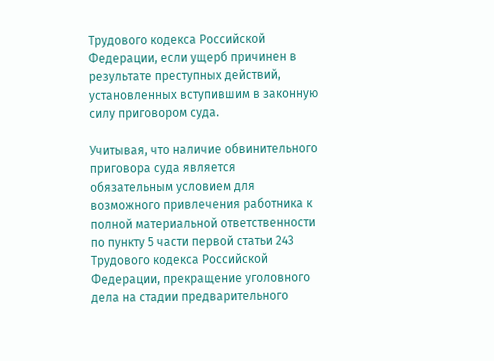Трудового кодекса Российской Федерации, если ущерб причинен в результате преступных действий, установленных вступившим в законную силу приговором суда.

Учитывая, что наличие обвинительного приговора суда является обязательным условием для возможного привлечения работника к полной материальной ответственности по пункту 5 части первой статьи 243 Трудового кодекса Российской Федерации, прекращение уголовного дела на стадии предварительного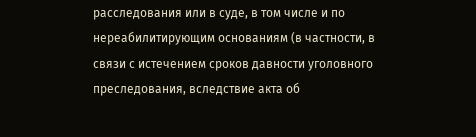расследования или в суде, в том числе и по нереабилитирующим основаниям (в частности, в связи с истечением сроков давности уголовного преследования, вследствие акта об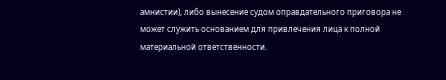амнистии), либо вынесение судом оправдательного приговора не может служить основанием для привлечения лица к полной материальной ответственности.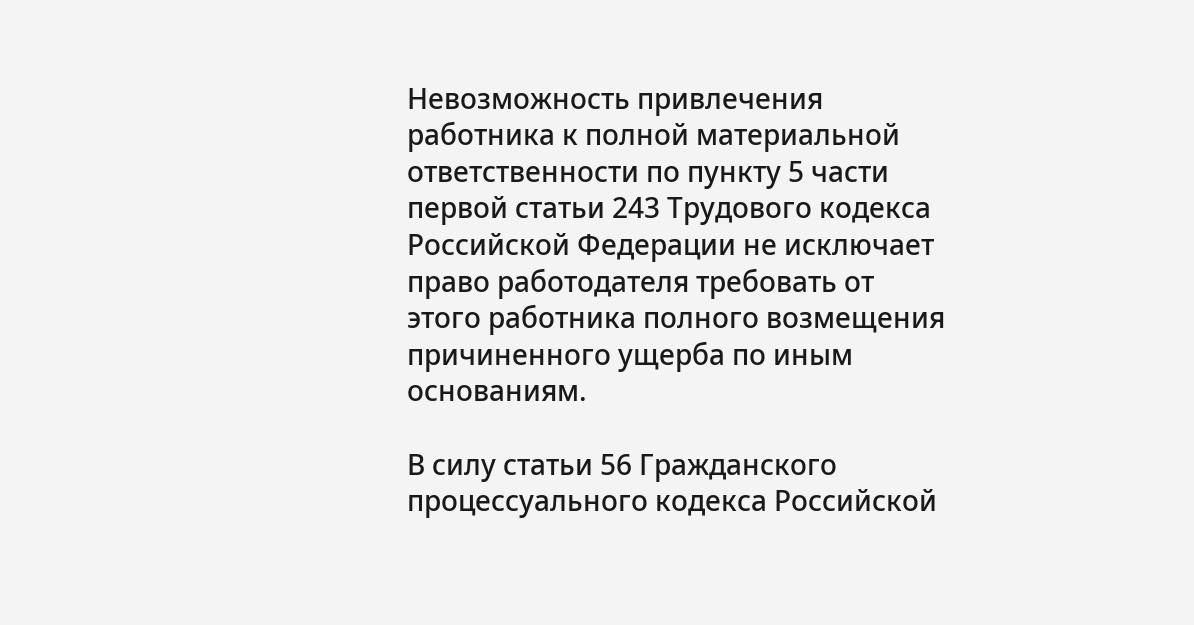Невозможность привлечения работника к полной материальной ответственности по пункту 5 части первой статьи 243 Трудового кодекса Российской Федерации не исключает право работодателя требовать от этого работника полного возмещения причиненного ущерба по иным основаниям.

В силу статьи 56 Гражданского процессуального кодекса Российской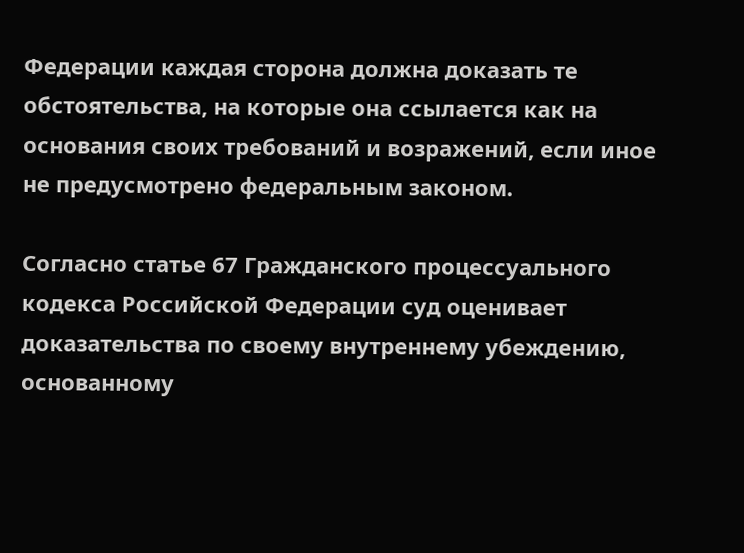Федерации каждая сторона должна доказать те обстоятельства, на которые она ссылается как на основания своих требований и возражений, если иное не предусмотрено федеральным законом.

Согласно статье 67 Гражданского процессуального кодекса Российской Федерации суд оценивает доказательства по своему внутреннему убеждению, основанному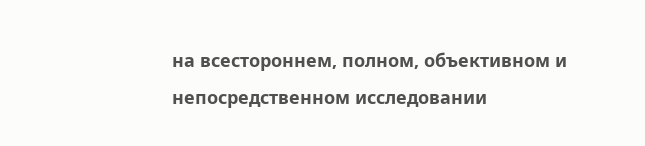на всестороннем, полном, объективном и непосредственном исследовании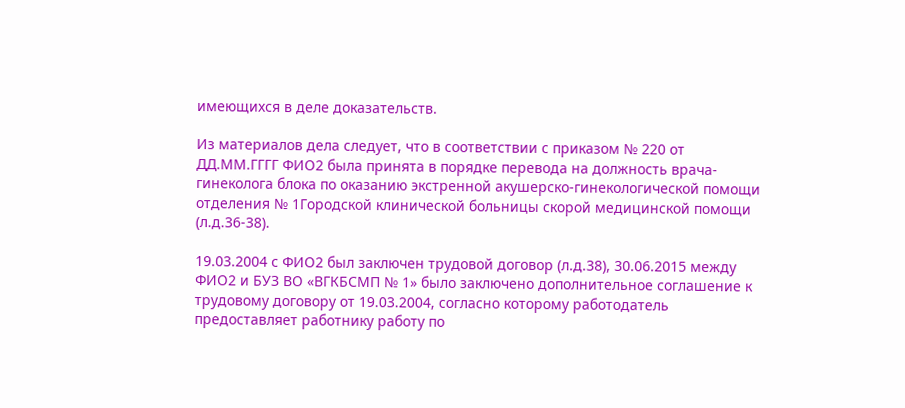имеющихся в деле доказательств.

Из материалов дела следует, что в соответствии с приказом № 220 от ДД.ММ.ГГГГ ФИО2 была принята в порядке перевода на должность врача-гинеколога блока по оказанию экстренной акушерско-гинекологической помощи отделения № 1Городской клинической больницы скорой медицинской помощи (л.д.36-38).

19.03.2004 с ФИО2 был заключен трудовой договор (л.д.38), 30.06.2015 между ФИО2 и БУЗ ВО «ВГКБСМП № 1» было заключено дополнительное соглашение к трудовому договору от 19.03.2004, согласно которому работодатель предоставляет работнику работу по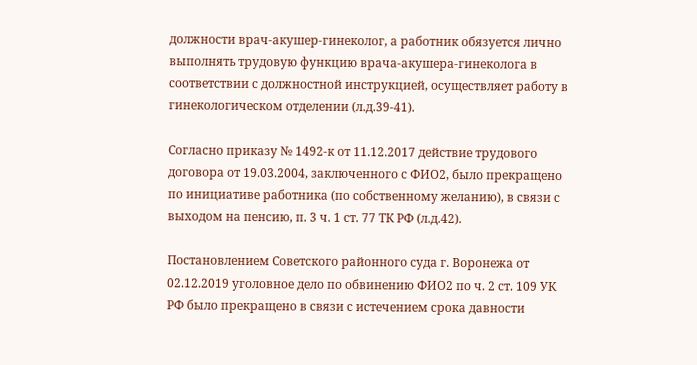должности врач-акушер-гинеколог, а работник обязуется лично выполнять трудовую функцию врача-акушера-гинеколога в соответствии с должностной инструкцией, осуществляет работу в гинекологическом отделении (л.д.39-41).

Согласно приказу № 1492-к от 11.12.2017 действие трудового договора от 19.03.2004, заключенного с ФИО2, было прекращено по инициативе работника (по собственному желанию), в связи с выходом на пенсию, п. 3 ч. 1 ст. 77 ТК РФ (л.д.42).

Постановлением Советского районного суда г. Воронежа от 02.12.2019 уголовное дело по обвинению ФИО2 по ч. 2 ст. 109 УК РФ было прекращено в связи с истечением срока давности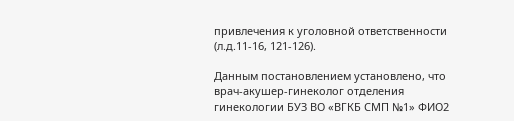привлечения к уголовной ответственности (л.д.11-16, 121-126).

Данным постановлением установлено, что врач-акушер-гинеколог отделения гинекологии БУЗ ВО «ВГКБ СМП №1» ФИО2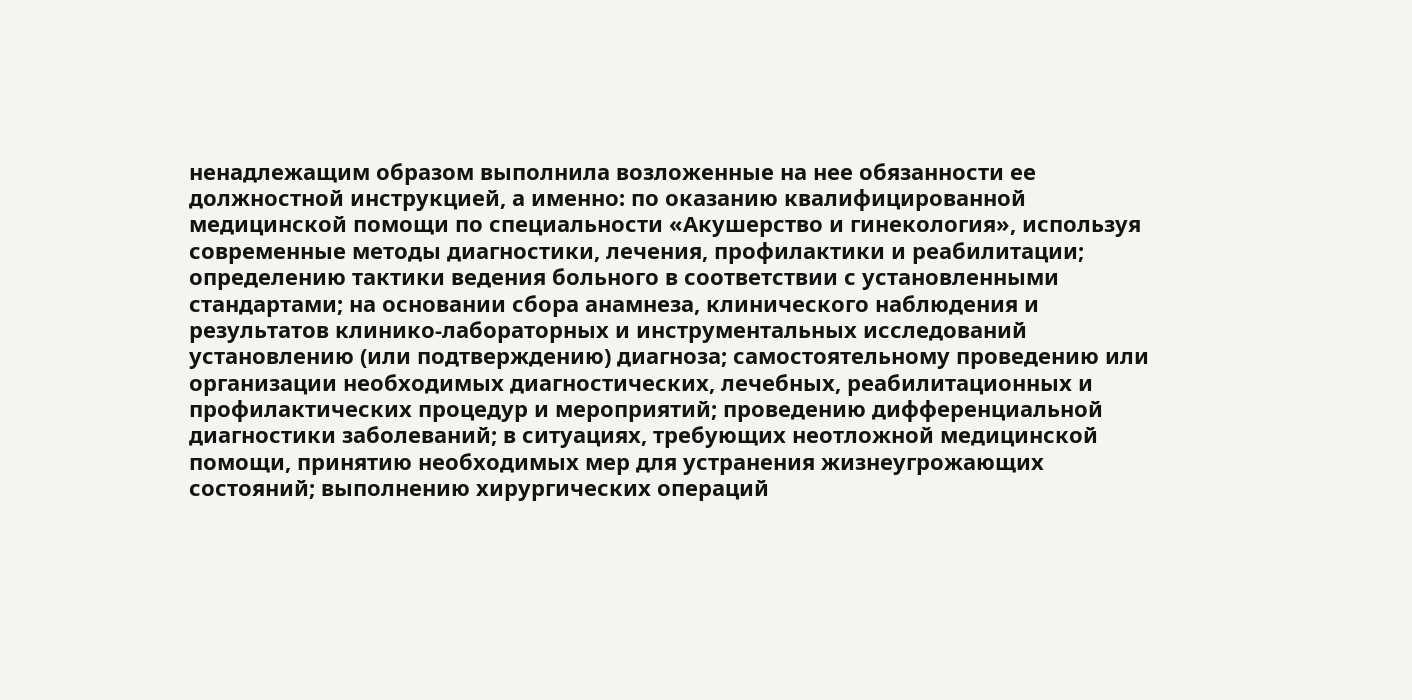ненадлежащим образом выполнила возложенные на нее обязанности ее должностной инструкцией, а именно: по оказанию квалифицированной медицинской помощи по специальности «Акушерство и гинекология», используя современные методы диагностики, лечения, профилактики и реабилитации; определению тактики ведения больного в соответствии с установленными стандартами; на основании сбора анамнеза, клинического наблюдения и результатов клинико-лабораторных и инструментальных исследований установлению (или подтверждению) диагноза; самостоятельному проведению или организации необходимых диагностических, лечебных, реабилитационных и профилактических процедур и мероприятий; проведению дифференциальной диагностики заболеваний; в ситуациях, требующих неотложной медицинской помощи, принятию необходимых мер для устранения жизнеугрожающих состояний; выполнению хирургических операций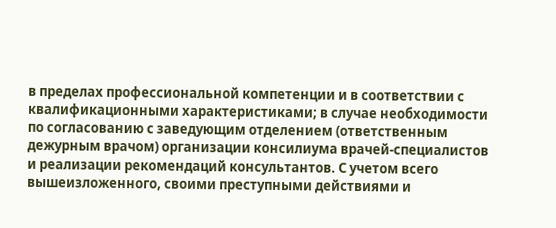в пределах профессиональной компетенции и в соответствии с квалификационными характеристиками; в случае необходимости по согласованию с заведующим отделением (ответственным дежурным врачом) организации консилиума врачей-специалистов и реализации рекомендаций консультантов. С учетом всего вышеизложенного, своими преступными действиями и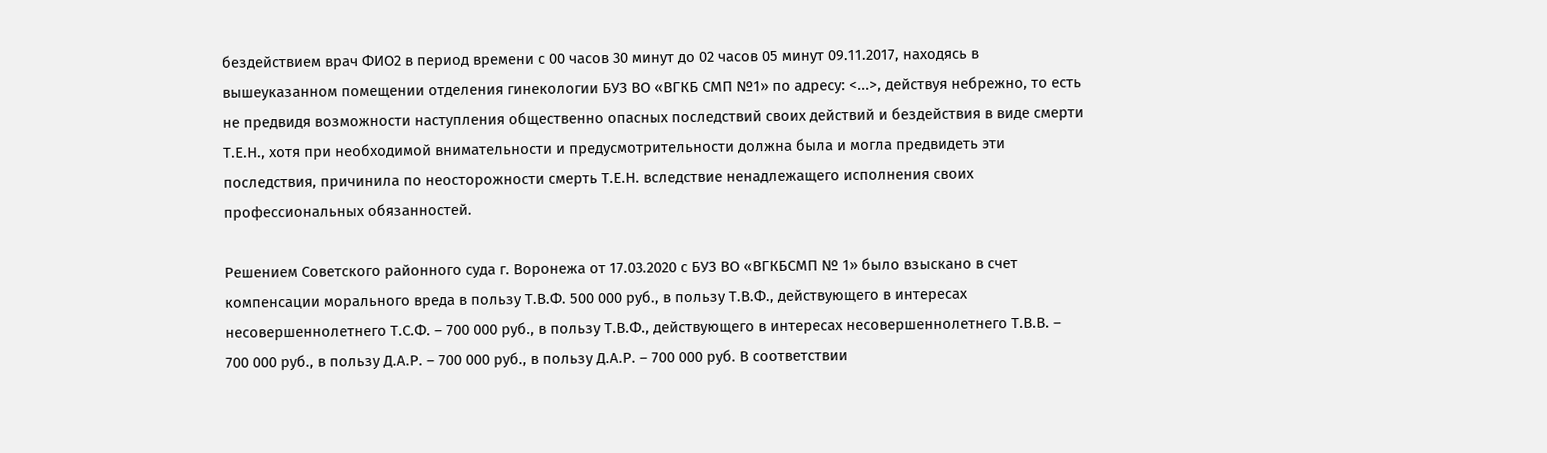бездействием врач ФИО2 в период времени с 00 часов 30 минут до 02 часов 05 минут 09.11.2017, находясь в вышеуказанном помещении отделения гинекологии БУЗ ВО «ВГКБ СМП №1» по адресу: <...>, действуя небрежно, то есть не предвидя возможности наступления общественно опасных последствий своих действий и бездействия в виде смерти Т.Е.Н., хотя при необходимой внимательности и предусмотрительности должна была и могла предвидеть эти последствия, причинила по неосторожности смерть Т.Е.Н. вследствие ненадлежащего исполнения своих профессиональных обязанностей.

Решением Советского районного суда г. Воронежа от 17.03.2020 с БУЗ ВО «ВГКБСМП № 1» было взыскано в счет компенсации морального вреда в пользу Т.В.Ф. 500 000 руб., в пользу Т.В.Ф., действующего в интересах несовершеннолетнего Т.С.Ф. – 700 000 руб., в пользу Т.В.Ф., действующего в интересах несовершеннолетнего Т.В.В. – 700 000 руб., в пользу Д.А.Р. – 700 000 руб., в пользу Д.А.Р. – 700 000 руб. В соответствии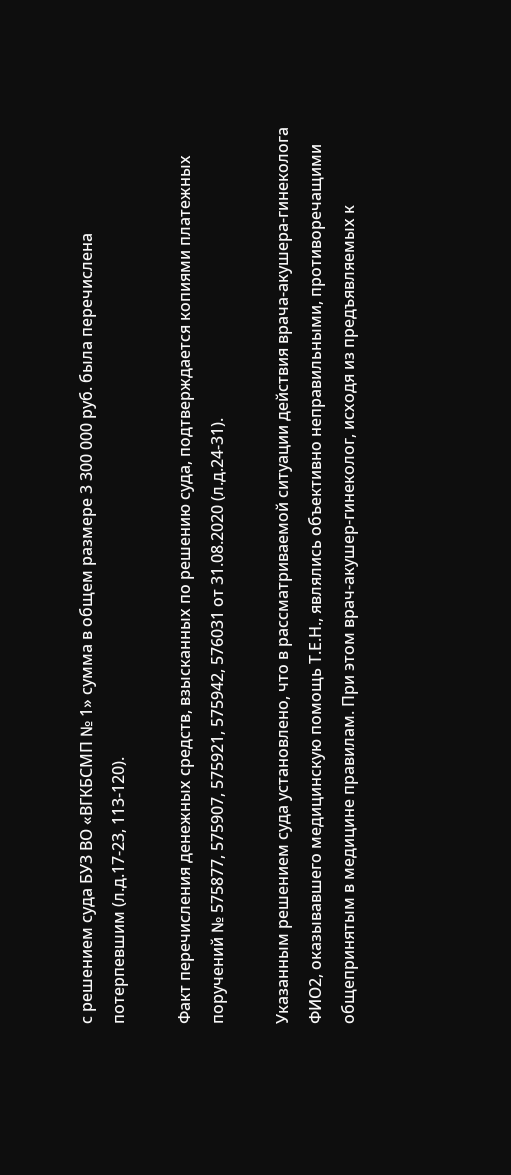с решением суда БУЗ ВО «ВГКБСМП № 1» сумма в общем размере 3 300 000 руб. была перечислена потерпевшим (л.д.17-23, 113-120).

Факт перечисления денежных средств, взысканных по решению суда, подтверждается копиями платежных поручений № 575877, 575907, 575921, 575942, 576031 от 31.08.2020 (л.д.24-31).

Указанным решением суда установлено, что в рассматриваемой ситуации действия врача-акушера-гинеколога ФИО2, оказывавшего медицинскую помощь Т.Е.Н., являлись объективно неправильными, противоречащими общепринятым в медицине правилам. При этом врач-акушер-гинеколог, исходя из предъявляемых к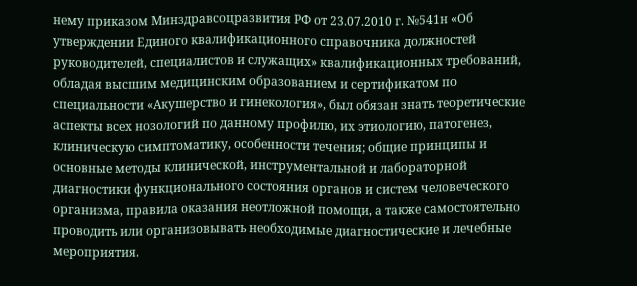нему приказом Минздравсоцразвития РФ от 23.07.2010 г. №541н «Об утверждении Единого квалификационного справочника должностей руководителей, специалистов и служащих» квалификационных требований, обладая высшим медицинским образованием и сертификатом по специальности «Акушерство и гинекология», был обязан знать теоретические аспекты всех нозологий по данному профилю, их этиологию, патогенез, клиническую симптоматику, особенности течения; общие принципы и основные методы клинической, инструментальной и лабораторной диагностики функционального состояния органов и систем человеческого организма, правила оказания неотложной помощи, а также самостоятельно проводить или организовывать необходимые диагностические и лечебные мероприятия.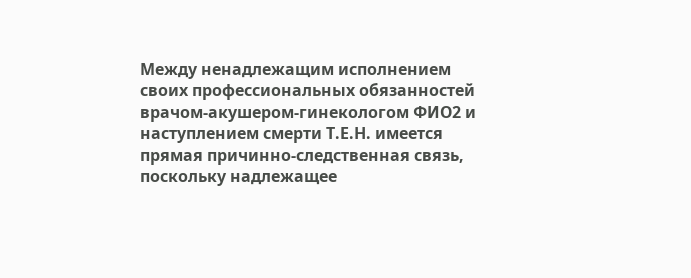Между ненадлежащим исполнением своих профессиональных обязанностей врачом-акушером-гинекологом ФИО2 и наступлением смерти Т.Е.Н. имеется прямая причинно-следственная связь, поскольку надлежащее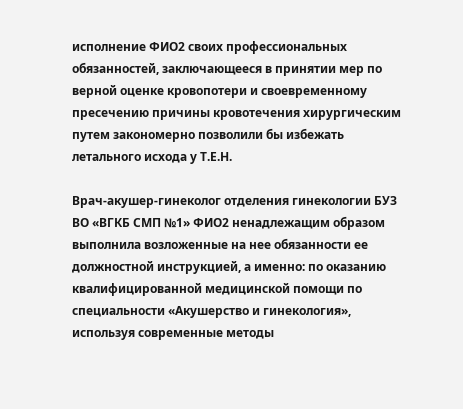исполнение ФИО2 своих профессиональных обязанностей, заключающееся в принятии мер по верной оценке кровопотери и своевременному пресечению причины кровотечения хирургическим путем закономерно позволили бы избежать летального исхода у Т.Е.Н.

Врач-акушер-гинеколог отделения гинекологии БУЗ ВО «ВГКБ СМП №1» ФИО2 ненадлежащим образом выполнила возложенные на нее обязанности ее должностной инструкцией, а именно: по оказанию квалифицированной медицинской помощи по специальности «Акушерство и гинекология», используя современные методы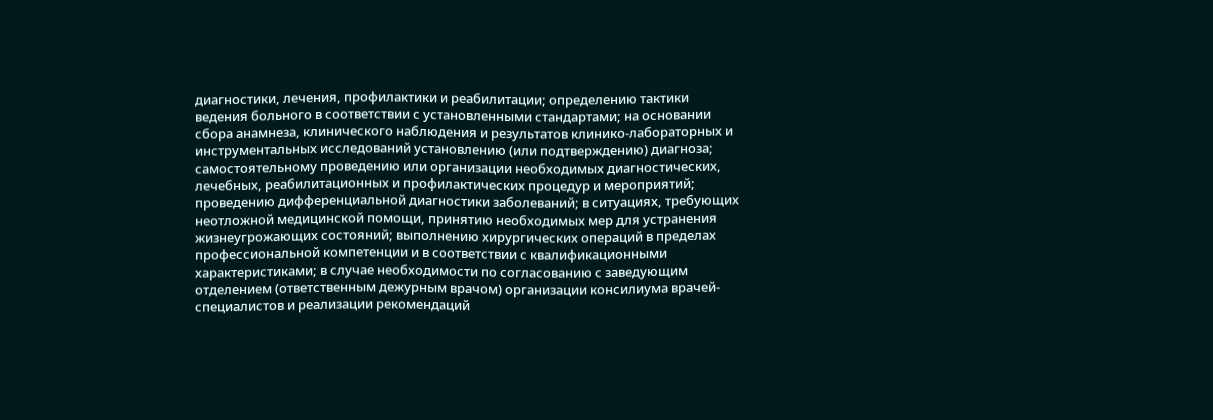диагностики, лечения, профилактики и реабилитации; определению тактики ведения больного в соответствии с установленными стандартами; на основании сбора анамнеза, клинического наблюдения и результатов клинико-лабораторных и инструментальных исследований установлению (или подтверждению) диагноза; самостоятельному проведению или организации необходимых диагностических, лечебных, реабилитационных и профилактических процедур и мероприятий; проведению дифференциальной диагностики заболеваний; в ситуациях, требующих неотложной медицинской помощи, принятию необходимых мер для устранения жизнеугрожающих состояний; выполнению хирургических операций в пределах профессиональной компетенции и в соответствии с квалификационными характеристиками; в случае необходимости по согласованию с заведующим отделением (ответственным дежурным врачом) организации консилиума врачей-специалистов и реализации рекомендаций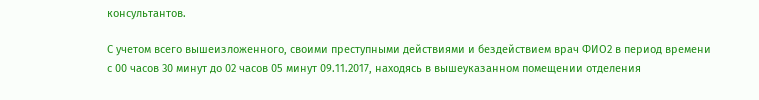консультантов.

С учетом всего вышеизложенного, своими преступными действиями и бездействием врач ФИО2 в период времени с 00 часов 30 минут до 02 часов 05 минут 09.11.2017, находясь в вышеуказанном помещении отделения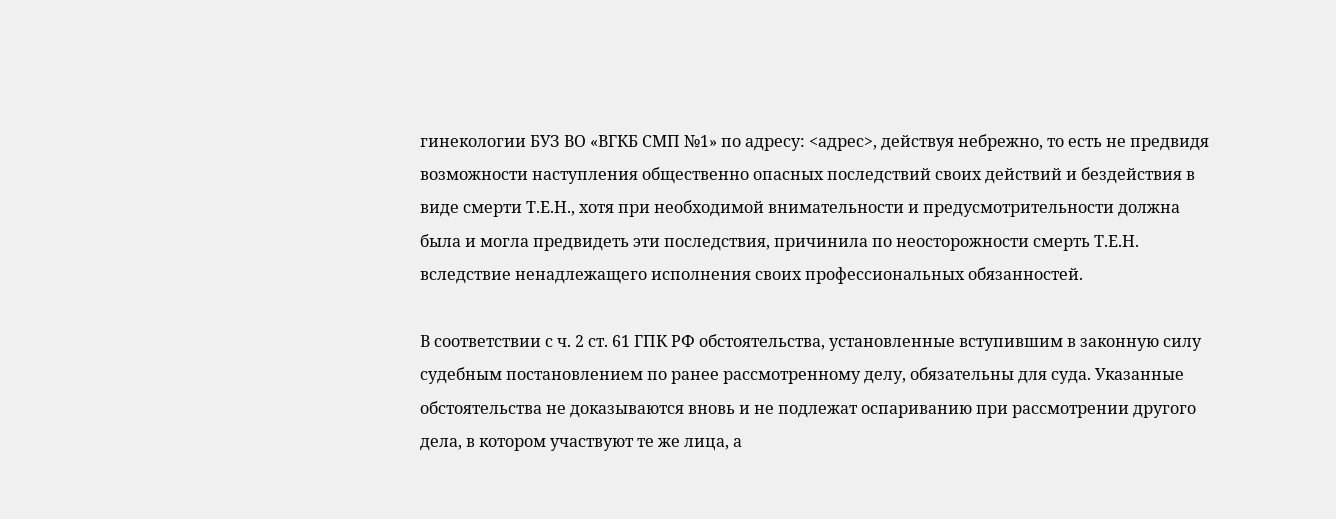гинекологии БУЗ ВО «ВГКБ СМП №1» по адресу: <адрес>, действуя небрежно, то есть не предвидя возможности наступления общественно опасных последствий своих действий и бездействия в виде смерти Т.Е.Н., хотя при необходимой внимательности и предусмотрительности должна была и могла предвидеть эти последствия, причинила по неосторожности смерть Т.Е.Н. вследствие ненадлежащего исполнения своих профессиональных обязанностей.

В соответствии с ч. 2 ст. 61 ГПК РФ обстоятельства, установленные вступившим в законную силу судебным постановлением по ранее рассмотренному делу, обязательны для суда. Указанные обстоятельства не доказываются вновь и не подлежат оспариванию при рассмотрении другого дела, в котором участвуют те же лица, а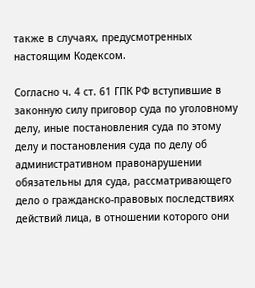также в случаях, предусмотренных настоящим Кодексом.

Согласно ч. 4 ст. 61 ГПК РФ вступившие в законную силу приговор суда по уголовному делу, иные постановления суда по этому делу и постановления суда по делу об административном правонарушении обязательны для суда, рассматривающего дело о гражданско-правовых последствиях действий лица, в отношении которого они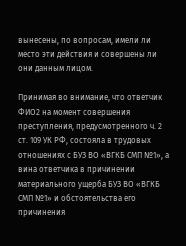вынесены, по вопросам, имели ли место эти действия и совершены ли они данным лицом.

Принимая во внимание, что ответчик ФИО2 на момент совершения преступления, предусмотренного ч. 2 ст. 109 УК РФ, состояла в трудовых отношениях с БУЗ ВО «ВГКБ СМП №1», а вина ответчика в причинении материального ущерба БУЗ ВО «ВГКБ СМП №1» и обстоятельства его причинения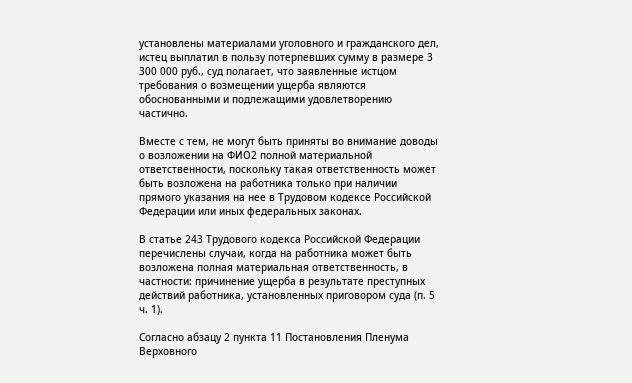установлены материалами уголовного и гражданского дел, истец выплатил в пользу потерпевших сумму в размере 3 300 000 руб., суд полагает, что заявленные истцом требования о возмещении ущерба являются обоснованными и подлежащими удовлетворению частично.

Вместе с тем, не могут быть приняты во внимание доводы о возложении на ФИО2 полной материальной ответственности, поскольку такая ответственность может быть возложена на работника только при наличии прямого указания на нее в Трудовом кодексе Российской Федерации или иных федеральных законах.

В статье 243 Трудового кодекса Российской Федерации перечислены случаи, когда на работника может быть возложена полная материальная ответственность, в частности: причинение ущерба в результате преступных действий работника, установленных приговором суда (п. 5 ч. 1).

Согласно абзацу 2 пункта 11 Постановления Пленума Верховного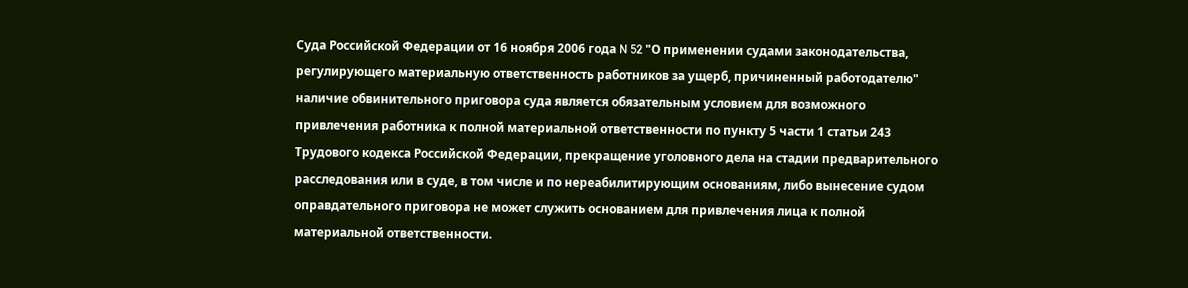Суда Российской Федерации от 16 ноября 2006 года N 52 "О применении судами законодательства, регулирующего материальную ответственность работников за ущерб, причиненный работодателю" наличие обвинительного приговора суда является обязательным условием для возможного привлечения работника к полной материальной ответственности по пункту 5 части 1 статьи 243 Трудового кодекса Российской Федерации, прекращение уголовного дела на стадии предварительного расследования или в суде, в том числе и по нереабилитирующим основаниям, либо вынесение судом оправдательного приговора не может служить основанием для привлечения лица к полной материальной ответственности.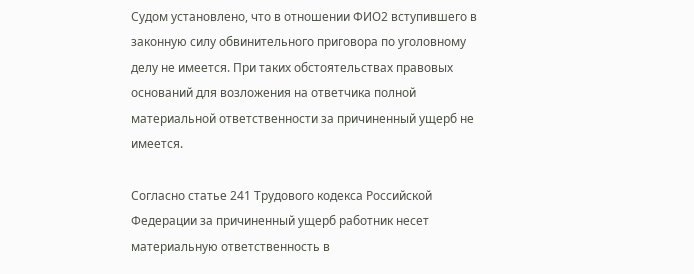Судом установлено, что в отношении ФИО2 вступившего в законную силу обвинительного приговора по уголовному делу не имеется. При таких обстоятельствах правовых оснований для возложения на ответчика полной материальной ответственности за причиненный ущерб не имеется.

Согласно статье 241 Трудового кодекса Российской Федерации за причиненный ущерб работник несет материальную ответственность в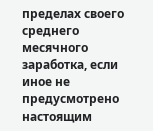пределах своего среднего месячного заработка, если иное не предусмотрено настоящим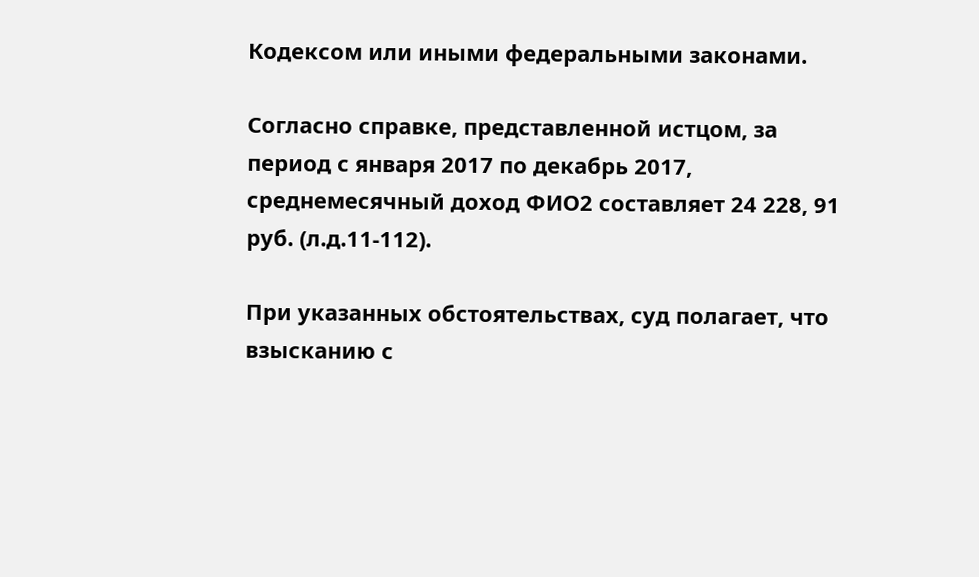Кодексом или иными федеральными законами.

Согласно справке, представленной истцом, за период с января 2017 по декабрь 2017, среднемесячный доход ФИО2 составляет 24 228, 91 руб. (л.д.11-112).

При указанных обстоятельствах, суд полагает, что взысканию с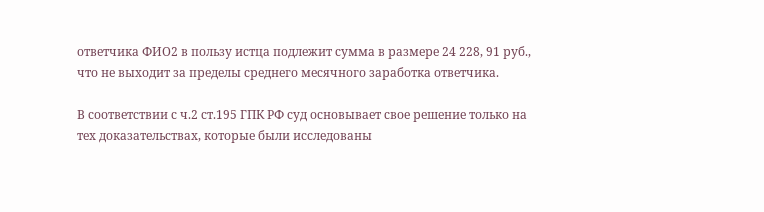ответчика ФИО2 в пользу истца подлежит сумма в размере 24 228, 91 руб., что не выходит за пределы среднего месячного заработка ответчика.

В соответствии с ч.2 ст.195 ГПК РФ суд основывает свое решение только на тех доказательствах, которые были исследованы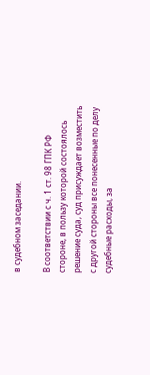в судебном заседании.

В соответствии с ч. 1 ст. 98 ГПК РФ стороне, в пользу которой состоялось решение суда, суд присуждает возместить с другой стороны все понесенные по делу судебные расходы, за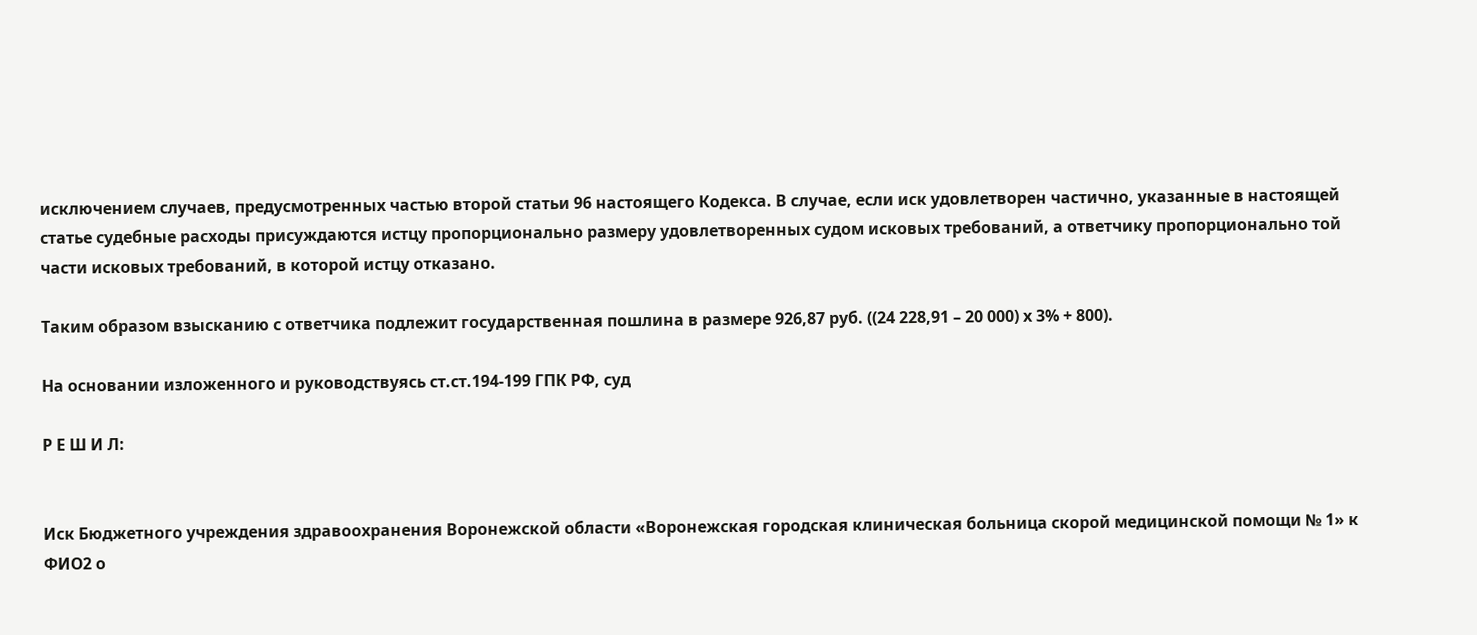исключением случаев, предусмотренных частью второй статьи 96 настоящего Кодекса. В случае, если иск удовлетворен частично, указанные в настоящей статье судебные расходы присуждаются истцу пропорционально размеру удовлетворенных судом исковых требований, а ответчику пропорционально той части исковых требований, в которой истцу отказано.

Таким образом взысканию с ответчика подлежит государственная пошлина в размере 926,87 руб. ((24 228,91 – 20 000) х 3% + 800).

На основании изложенного и руководствуясь ст.ст.194-199 ГПК РФ, суд

Р Е Ш И Л:


Иск Бюджетного учреждения здравоохранения Воронежской области «Воронежская городская клиническая больница скорой медицинской помощи № 1» к ФИО2 о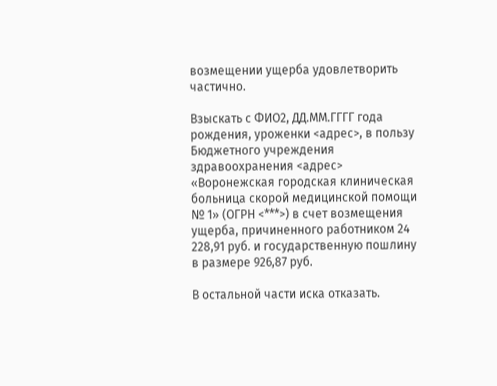возмещении ущерба удовлетворить частично.

Взыскать с ФИО2, ДД.ММ.ГГГГ года рождения, уроженки <адрес>, в пользу Бюджетного учреждения здравоохранения <адрес> «Воронежская городская клиническая больница скорой медицинской помощи № 1» (ОГРН <***>) в счет возмещения ущерба, причиненного работником 24 228,91 руб. и государственную пошлину в размере 926,87 руб.

В остальной части иска отказать.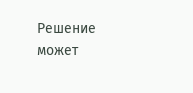Решение может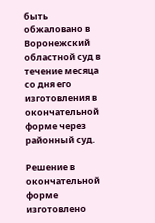быть обжаловано в Воронежский областной суд в течение месяца со дня его изготовления в окончательной форме через районный суд.

Решение в окончательной форме изготовлено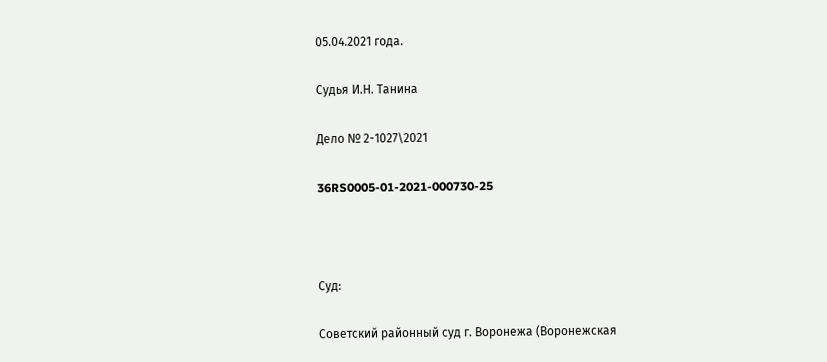05.04.2021 года.

Судья И.Н. Танина

Дело № 2-1027\2021

36RS0005-01-2021-000730-25



Суд:

Советский районный суд г. Воронежа (Воронежская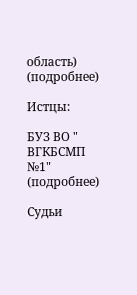область) (подробнее)

Истцы:

БУЗ ВО " ВГКБСМП №1" (подробнее)

Судьи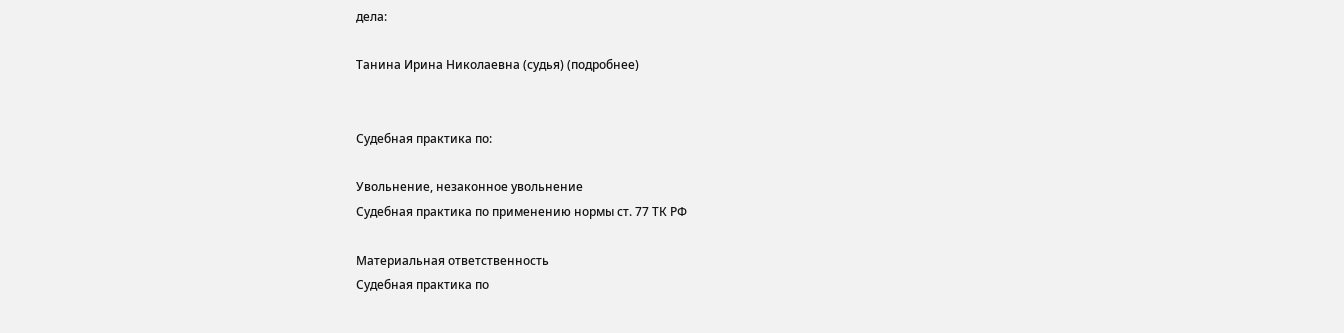дела:

Танина Ирина Николаевна (судья) (подробнее)


Судебная практика по:

Увольнение, незаконное увольнение
Судебная практика по применению нормы ст. 77 ТК РФ

Материальная ответственность
Судебная практика по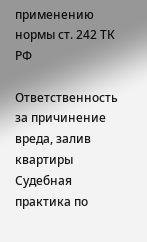применению нормы ст. 242 ТК РФ

Ответственность за причинение вреда, залив квартиры
Судебная практика по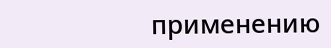применению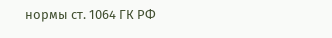нормы ст. 1064 ГК РФ